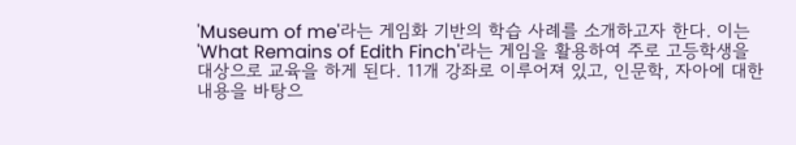'Museum of me'라는 게임화 기반의 학습 사례를 소개하고자 한다. 이는 'What Remains of Edith Finch'라는 게임을 활용하여 주로 고등학생을 대상으로 교육을 하게 된다. 11개 강좌로 이루어져 있고, 인문학, 자아에 대한 내용을 바탕으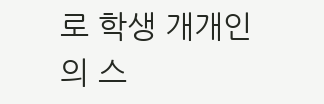로 학생 개개인의 스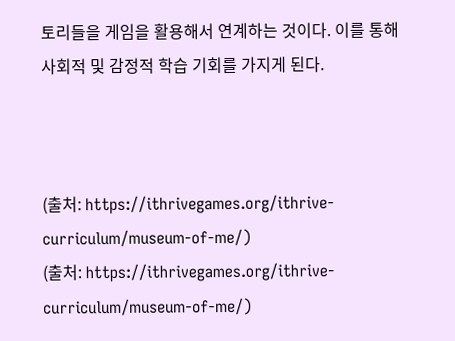토리들을 게임을 활용해서 연계하는 것이다. 이를 통해 사회적 및 감정적 학습 기회를 가지게 된다.



(출처: https://ithrivegames.org/ithrive-curriculum/museum-of-me/)
(출처: https://ithrivegames.org/ithrive-curriculum/museum-of-me/)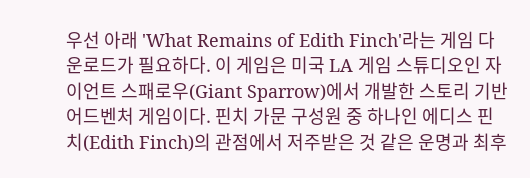우선 아래 'What Remains of Edith Finch'라는 게임 다운로드가 필요하다. 이 게임은 미국 LA 게임 스튜디오인 자이언트 스패로우(Giant Sparrow)에서 개발한 스토리 기반 어드벤처 게임이다. 핀치 가문 구성원 중 하나인 에디스 핀치(Edith Finch)의 관점에서 저주받은 것 같은 운명과 최후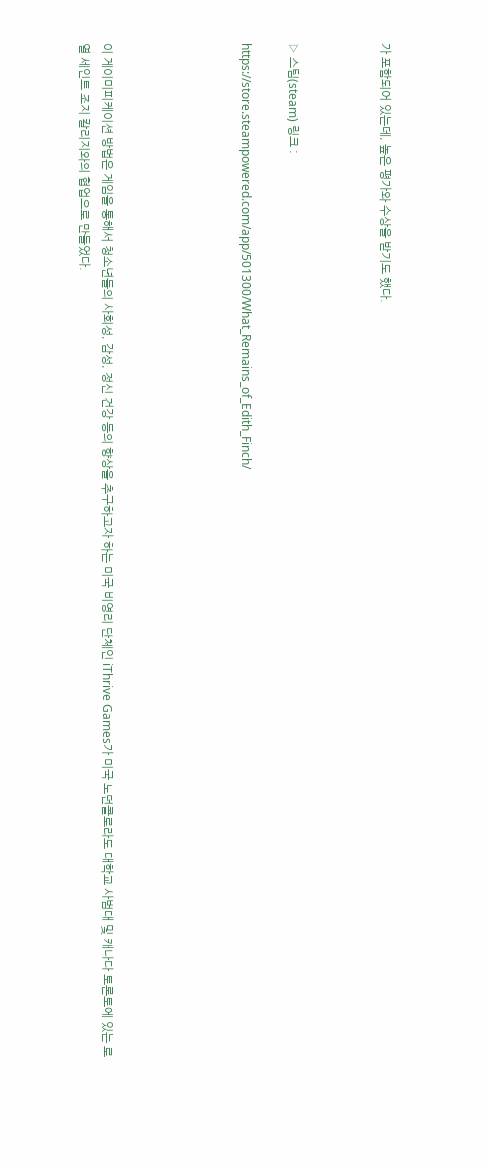가 포함되어 있는데, 높은 평가와 수상을 받기도 했다.



▷ 스팀(steam) 링크 :

https://store.steampowered.com/app/501300/What_Remains_of_Edith_Finch/





이 게이미피케이션 방법은 게임을 통해서 청소년들의 사회성, 감성, 정신 건강 등의 향상을 추구하고자 하는 미국 비영리 단체인 iThrive Games가 미국 노던콜로라도 대학교 사범대 및 캐나다 토론토에 있는 로열 세인트 조지 칼리지와의 협업으로 만들었다.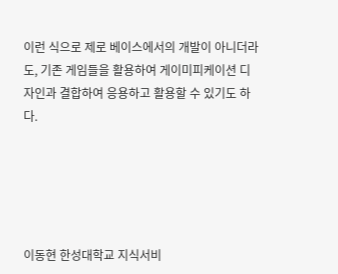이런 식으로 제로 베이스에서의 개발이 아니더라도, 기존 게임들을 활용하여 게이미피케이션 디자인과 결합하여 응용하고 활용할 수 있기도 하다.





이동현 한성대학교 지식서비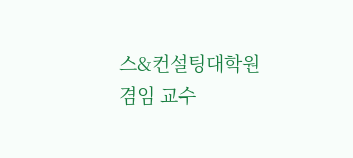스&컨설팅대학원 겸임 교수